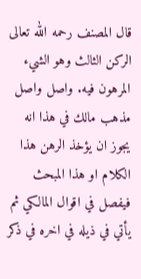قال المصنف رحمه الله تعالى الركن الثالث وهو الشيء المرهون فيه. واصل واصل مذهب مالك في هذا انه يجوز ان يؤخذ الرهن هذا الكلام او هذا المبحث فيفصل في اقوال المالكي ثم يأتي في ذيله في اخره في ذكر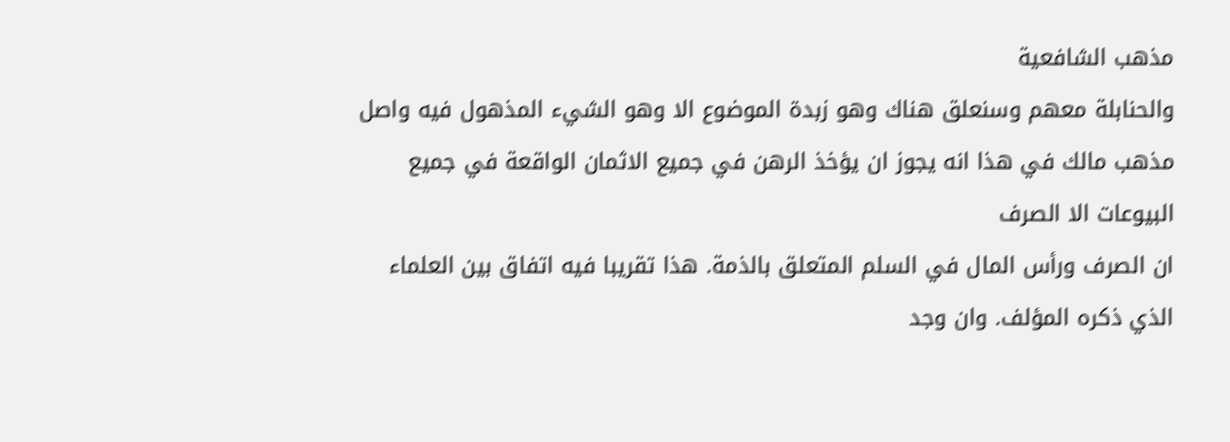مذهب الشافعية
والحنابلة معهم وسنعلق هناك وهو زبدة الموضوع الا وهو الشيء المذهول فيه واصل مذهب مالك في هذا انه يجوز ان يؤخذ الرهن في جميع الاثمان الواقعة في جميع البيوعات الا الصرف
ان الصرف ورأس المال في السلم المتعلق بالذمة. هذا تقريبا فيه اتفاق بين العلماء الذي ذكره المؤلف. وان وجد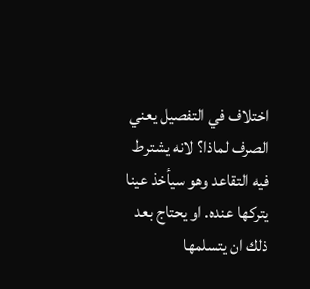اختلاف في التفصيل يعني الصرف لماذا؟ لانه يشترط فيه التقاعد وهو سيأخذ عينا يتركها عنده. او يحتاج بعد ذلك ان يتسلمها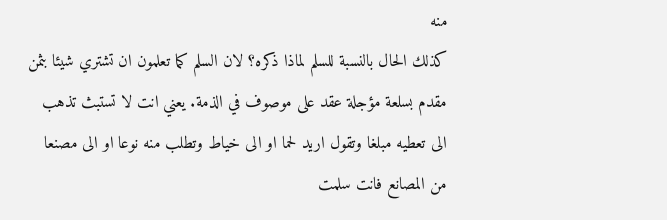منه
كذلك الحال بالنسبة للسلم لماذا ذكره؟ لان السلم كما تعلمون ان تشتري شيئا بثمن مقدم بسلعة مؤجلة عقد على موصوف في الذمة. يعني انت لا تستبث تذهب الى تعطيه مبلغا وتقول اريد لحما او الى خياط وتطلب منه نوعا او الى مصنعا من المصانع فانت سلمت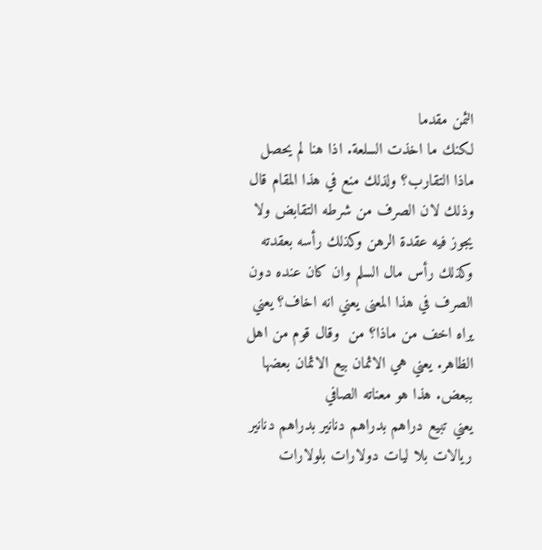الثمن مقدما
لكنك ما اخذت السلعة. اذا هنا لم يحصل ماذا التقارب؟ ولذلك منع في هذا المقام قال وذلك لان الصرف من شرطه التقابض ولا يجوز فيه عقدة الرهن وكذلك رأسه بعقدته
وكذلك رأس مال السلم وان كان عنده دون الصرف في هذا المعنى يعني انه اخاف؟ يعني يراه اخف من ماذا؟ من  وقال قوم من اهل الظاهر. يعني هي الاثمان بيع الاثمان بعضها ببعض. هذا هو معناته الصافي
يعني تبيع دراهم بدراهم دنانير بدراهم دنانير ريالات بلا ليات دولارات بلولارات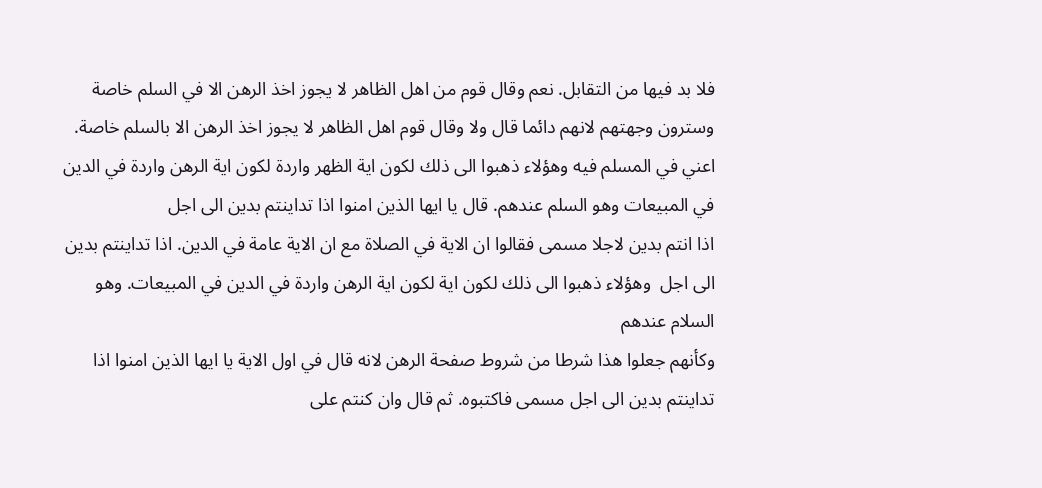فلا بد فيها من التقابل. نعم وقال قوم من اهل الظاهر لا يجوز اخذ الرهن الا في السلم خاصة
وسترون وجهتهم لانهم دائما قال ولا وقال قوم اهل الظاهر لا يجوز اخذ الرهن الا بالسلم خاصة. اعني في المسلم فيه وهؤلاء ذهبوا الى ذلك لكون اية الظهر واردة لكون اية الرهن واردة في الدين في المبيعات وهو السلم عندهم. قال يا ايها الذين امنوا اذا تداينتم بدين الى اجل
اذا انتم بدين لاجلا مسمى فقالوا ان الاية في الصلاة مع ان الاية عامة في الدين. اذا تداينتم بدين الى اجل  وهؤلاء ذهبوا الى ذلك لكون اية لكون اية الرهن واردة في الدين في المبيعات. وهو السلام عندهم
وكأنهم جعلوا هذا شرطا من شروط صفحة الرهن لانه قال في اول الاية يا ايها الذين امنوا اذا تداينتم بدين الى اجل مسمى فاكتبوه. ثم قال وان كنتم على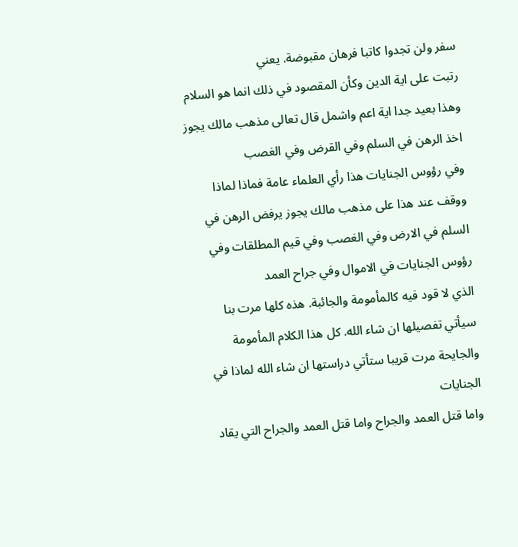سفر ولن تجدوا كاتبا فرهان مقبوضة. يعني
رتبت على اية الدين وكأن المقصود في ذلك انما هو السلام وهذا بعيد جدا اية اعم واشمل قال تعالى مذهب مالك يجوز اخذ الرهن في السلم وفي القرض وفي الغصب
وفي رؤوس الجنايات هذا رأي العلماء عامة فماذا لماذا ووقف عند هذا على مذهب مالك يجوز يرفض الرهن في السلم في الارض وفي الغصب وفي قيم المطلقات وفي رؤوس الجنايات في الاموال وفي جراح العمد
الذي لا قود فيه كالمأمومة والجائبة. هذه كلها مرت بنا سيأتي تفصيلها ان شاء الله. كل هذا الكلام المأمومة والجايحة مرت قريبا ستأتي دراستها ان شاء الله لماذا في الجنايات
واما قتل العمد والجراح واما قتل العمد والجراح التي يقاد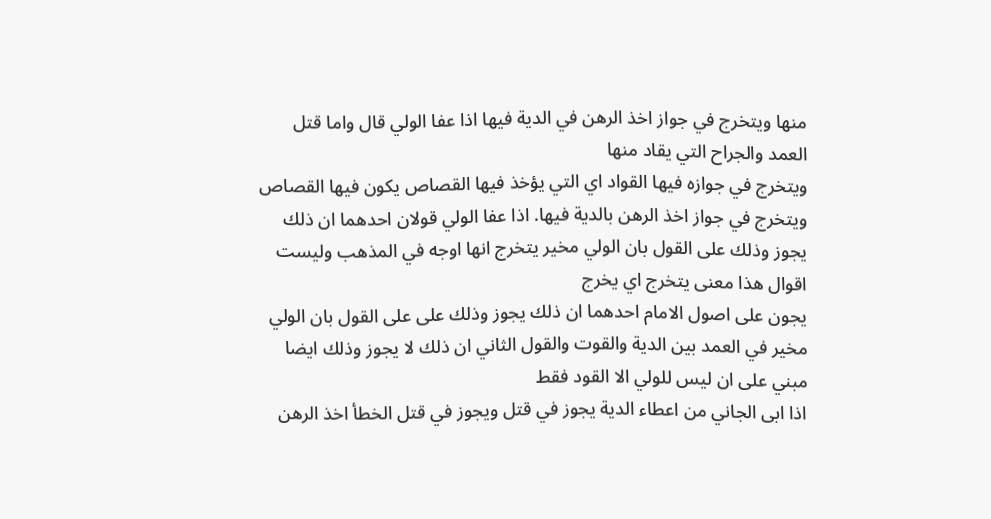منها ويتخرج في جواز اخذ الرهن في الدية فيها اذا عفا الولي قال واما قتل العمد والجراح التي يقاد منها
ويتخرج في جوازه فيها القواد اي التي يؤخذ فيها القصاص يكون فيها القصاص ويتخرج في جواز اخذ الرهن بالدية فيها. اذا عفا الولي قولان احدهما ان ذلك يجوز وذلك على القول بان الولي مخير يتخرج انها اوجه في المذهب وليست اقوال هذا معنى يتخرج اي يخرج
يجون على اصول الامام احدهما ان ذلك يجوز وذلك على على القول بان الولي مخير في العمد بين الدية والقوت والقول الثاني ان ذلك لا يجوز وذلك ايضا مبني على ان ليس للولي الا القود فقط
اذا ابى الجاني من اعطاء الدية يجوز في قتل ويجوز في قتل الخطأ اخذ الرهن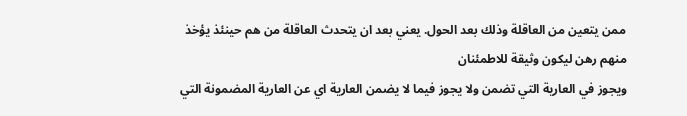ممن يتعين من العاقلة وذلك بعد الحول. يعني بعد ان يتحدث العاقلة من هم حينئذ يؤخذ منهم رهن ليكون وثيقة للاطمئنان
ويجوز في العارية التي تضمن ولا يجوز فيما لا يضمن العارية اي عن العارية المضمونة التي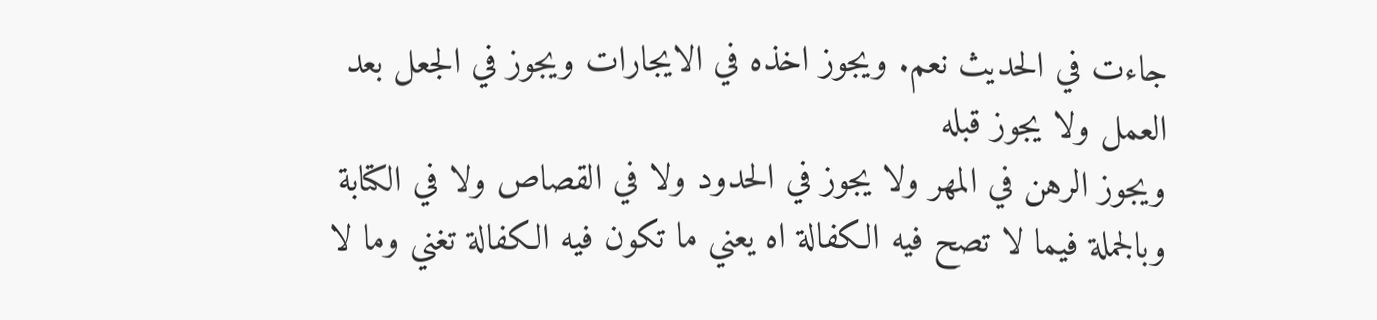جاءت في الحديث نعم. ويجوز اخذه في الايجارات ويجوز في الجعل بعد العمل ولا يجوز قبله
ويجوز الرهن في المهر ولا يجوز في الحدود ولا في القصاص ولا في الكتابة وبالجملة فيما لا تصح فيه الكفالة اه يعني ما تكون فيه الكفالة تغني وما لا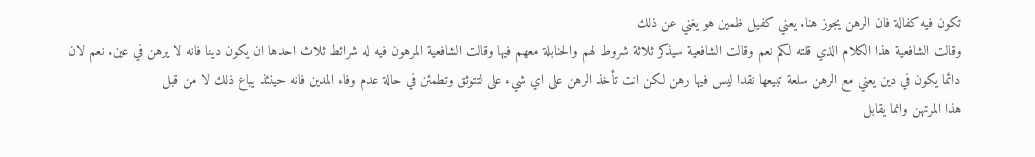تكون فيه كفالة فان الرهن يجوز هنا. يعني كفيل ظمين هو يغني عن ذلك
وقالت الشافعية هذا الكلام الذي قلته لكم نعم وقالت الشافعية سيذكر ثلاثة شروط لهم والحنابلة معهم فيها وقالت الشافعية المرهون فيه له شرائط ثلاث احدها ان يكون دينا فانه لا يرهن في عين. نعم لان
دائما يكون في دين يعني مع الرهن سلعة تبيعها نقدا ليس فيها رهن لكن انت تأخذ الرهن على اي شيء على لتتوثق وتطمئن في حالة عدم وفاء المدين فانه حينئذ يباع ذلك لا من قبل
هذا المرتهن وانما يقابل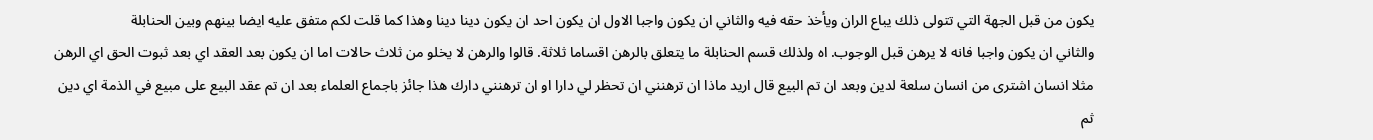يكون من قبل الجهة التي تتولى ذلك يباع الران ويأخذ حقه فيه والثاني ان يكون واجبا الاول ان يكون احد ان يكون دينا دينا وهذا كما قلت لكم متفق عليه ايضا بينهم وبين الحنابلة
والثاني ان يكون واجبا فانه لا يرهن قبل الوجوب. اه ولذلك قسم الحنابلة ما يتعلق بالرهن اقساما ثلاثة. قالوا والرهن لا يخلو من ثلاث حالات اما ان يكون بعد العقد اي بعد ثبوت الحق اي الرهن
مثلا انسان اشترى من انسان سلعة لدين وبعد ان تم البيع قال اريد ماذا ان ترهنني ان تحظر لي دارا او ان ترهنني دارك هذا جائز باجماع العلماء بعد ان تم عقد البيع على مبيع في الذمة اي دين ثم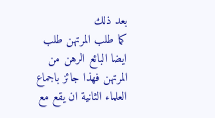بعد ذلك
كما طلب المرتهن طلب ايضا البائع الرهن من المرتهن فهذا جائز باجماع العلماء الثانية ان يقع مع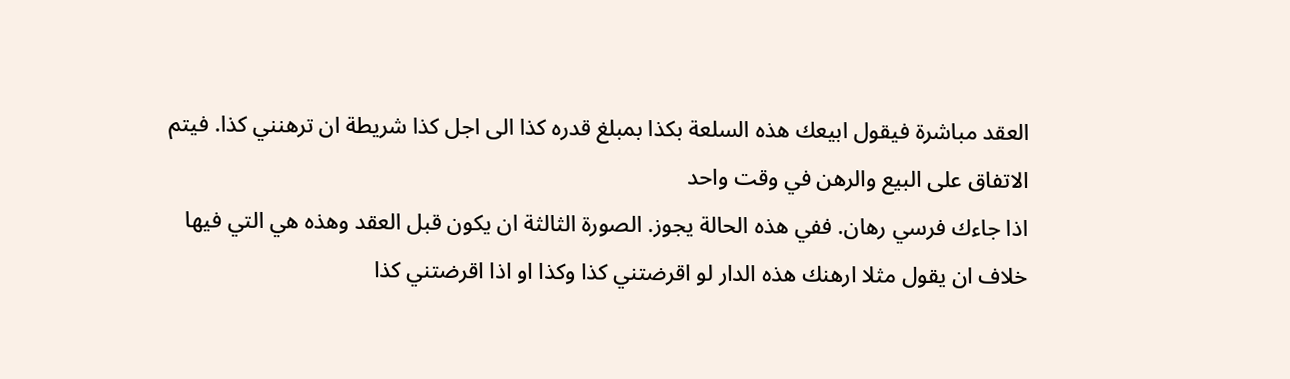العقد مباشرة فيقول ابيعك هذه السلعة بكذا بمبلغ قدره كذا الى اجل كذا شريطة ان ترهنني كذا. فيتم الاتفاق على البيع والرهن في وقت واحد
اذا جاءك فرسي رهان. ففي هذه الحالة يجوز. الصورة الثالثة ان يكون قبل العقد وهذه هي التي فيها خلاف ان يقول مثلا ارهنك هذه الدار لو اقرضتني كذا وكذا او اذا اقرضتني كذا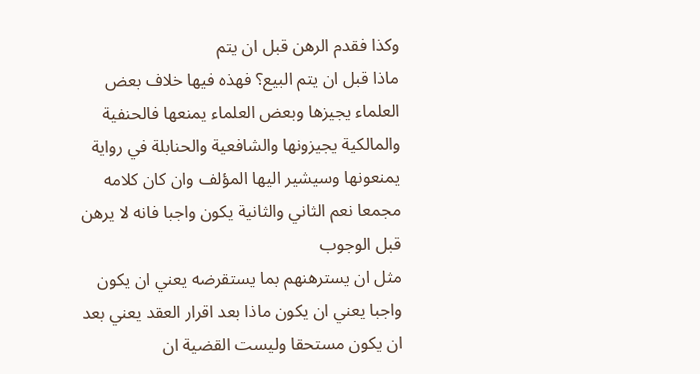وكذا فقدم الرهن قبل ان يتم
ماذا قبل ان يتم البيع؟ فهذه فيها خلاف بعض العلماء يجيزها وبعض العلماء يمنعها فالحنفية والمالكية يجيزونها والشافعية والحنابلة في رواية يمنعونها وسيشير اليها المؤلف وان كان كلامه مجمعا نعم الثاني والثانية يكون واجبا فانه لا يرهن قبل الوجوب
مثل ان يسترهنهم بما يستقرضه يعني ان يكون واجبا يعني ان يكون ماذا بعد اقرار العقد يعني بعد ان يكون مستحقا وليست القضية ان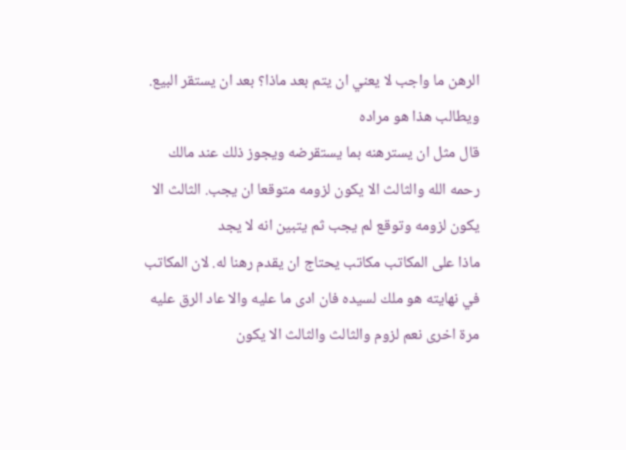الرهن ما واجب لا يعني ان يتم بعد ماذا؟ بعد ان يستقر البيع. ويطالب هذا هو مراده
قال مثل ان يسترهنه بما يستقرضه ويجوز ذلك عند مالك رحمه الله والثالث الا يكون لزومه متوقعا ان يجب. الثالث الا يكون لزومه وتوقع لم يجب ثم يتبين انه لا يجد
ماذا على المكاتب مكاتب يحتاج ان يقدم رهنا له. لان المكاتب في نهايته هو ملك لسيده فان ادى ما عليه والا عاد الرق عليه مرة اخرى نعم لزوم والثالث والثالث الا يكون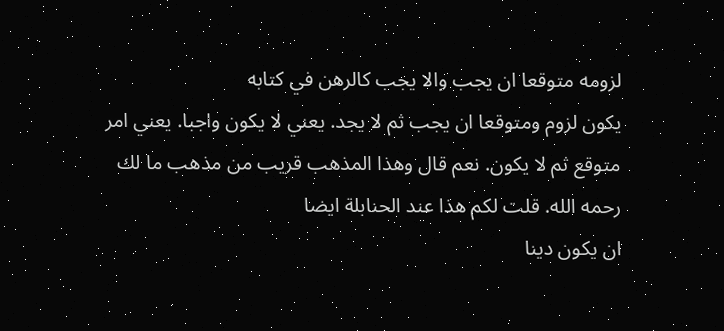لزومه متوقعا ان يجب والا يجب كالرهن في كتابه
يكون لزوم ومتوقعا ان يجب ثم لا يجد. يعني لا يكون واجبا. يعني امر متوقع ثم لا يكون. نعم قال وهذا المذهب قريب من مذهب ما لك رحمه الله. قلت لكم هذا عند الحنابلة ايضا
ان يكون دينا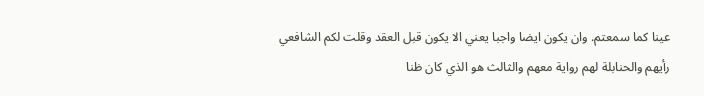عينا كما سمعتم. وان يكون ايضا واجبا يعني الا يكون قبل العقد وقلت لكم الشافعي رأيهم والحنابلة لهم رواية معهم والثالث هو الذي كان ظنا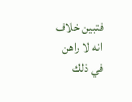فتبين خلاف انه لا راهن في ذلك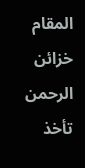المقام
خزائن الرحمن تأخذ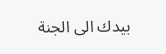بيدك الى الجنة